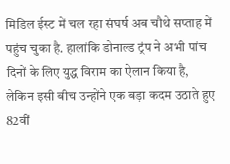मिडिल ईस्ट में चल रहा संघर्ष अब चौथे सप्ताह में पहुंच चुका है. हालांकि डोनाल्ड ट्रंप ने अभी पांच दिनों के लिए युद्ध विराम का ऐलान किया है, लेकिन इसी बीच उन्होंने एक बड़ा कदम उठाते हुए 82वीं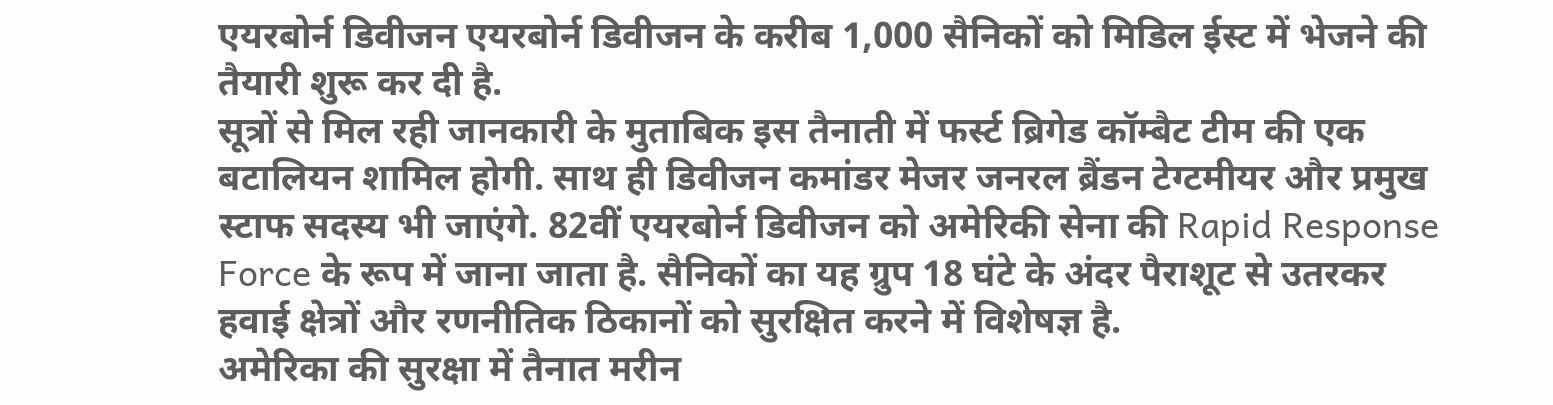एयरबोर्न डिवीजन एयरबोर्न डिवीजन के करीब 1,000 सैनिकों को मिडिल ईस्ट में भेजने की तैयारी शुरू कर दी है.
सूत्रों से मिल रही जानकारी के मुताबिक इस तैनाती में फर्स्ट ब्रिगेड कॉम्बैट टीम की एक बटालियन शामिल होगी. साथ ही डिवीजन कमांडर मेजर जनरल ब्रैंडन टेग्टमीयर और प्रमुख स्टाफ सदस्य भी जाएंगे. 82वीं एयरबोर्न डिवीजन को अमेरिकी सेना की Rapid Response Force के रूप में जाना जाता है. सैनिकों का यह ग्रुप 18 घंटे के अंदर पैराशूट से उतरकर हवाई क्षेत्रों और रणनीतिक ठिकानों को सुरक्षित करने में विशेषज्ञ है.
अमेरिका की सुरक्षा में तैनात मरीन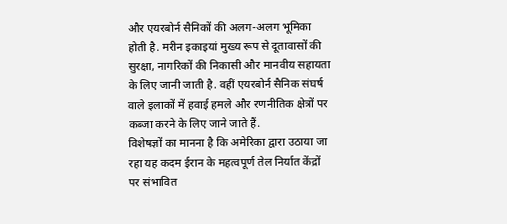और एयरबोर्न सैनिकों की अलग-अलग भूमिका होती है. मरीन इकाइयां मुख्य रूप से दूतावासों की सुरक्षा, नागरिकों की निकासी और मानवीय सहायता के लिए जानी जाती है. वहीं एयरबोर्न सैनिक संघर्ष वाले इलाकों में हवाई हमले और रणनीतिक क्षेत्रों पर कब्जा करने के लिए जाने जाते हैं.
विशेषज्ञों का मानना है कि अमेरिका द्वारा उठाया जा रहा यह कदम ईरान के महत्वपूर्ण तेल निर्यात केंद्रों पर संभावित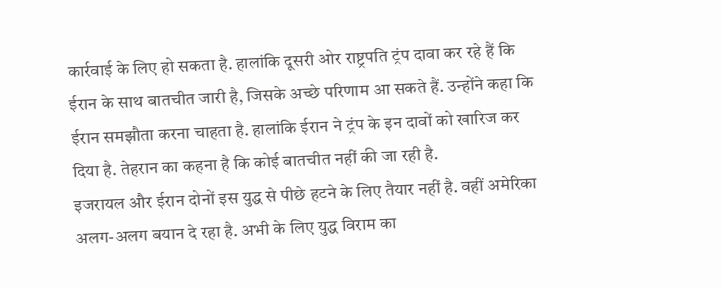कार्रवाई के लिए हो सकता है. हालांकि दूसरी ओर राष्ट्रपति ट्रंप दावा कर रहे हैं कि ईरान के साथ बातचीत जारी है, जिसके अच्छे परिणाम आ सकते हैं. उन्होंने कहा कि ईरान समझौता करना चाहता है. हालांकि ईरान ने ट्रंप के इन दावों को खारिज कर दिया है. तेहरान का कहना है कि कोई बातचीत नहीं की जा रही है.
इजरायल और ईरान दोनों इस युद्ध से पीछे हटने के लिए तैयार नहीं है. वहीं अमेरिका अलग-अलग बयान दे रहा है. अभी के लिए युद्ध विराम का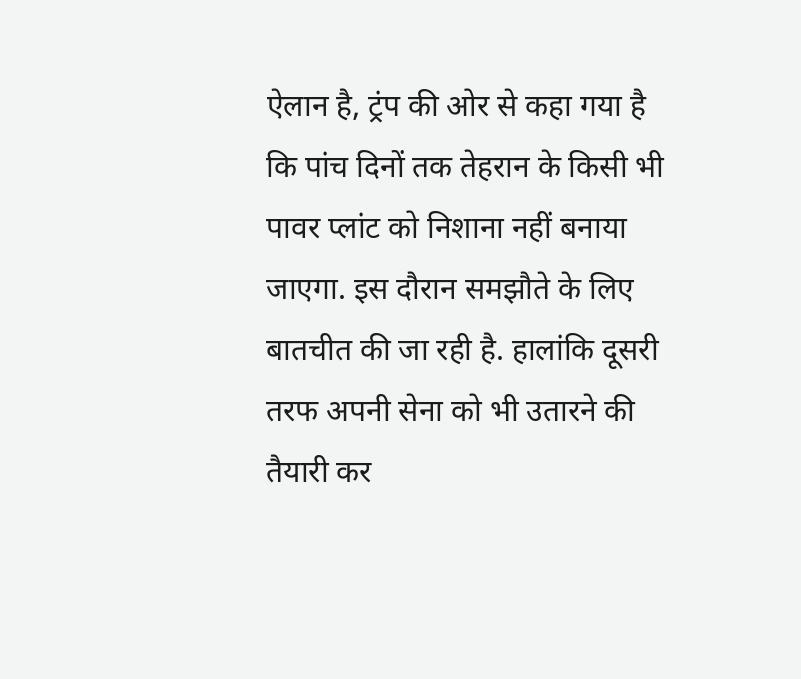ऐलान है, ट्रंप की ओर से कहा गया है कि पांच दिनों तक तेहरान के किसी भी पावर प्लांट को निशाना नहीं बनाया जाएगा. इस दौरान समझौते के लिए बातचीत की जा रही है. हालांकि दूसरी तरफ अपनी सेना को भी उतारने की तैयारी कर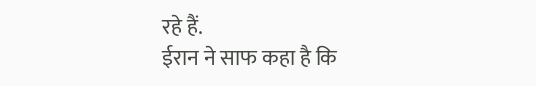रहे हैं.
ईरान ने साफ कहा है कि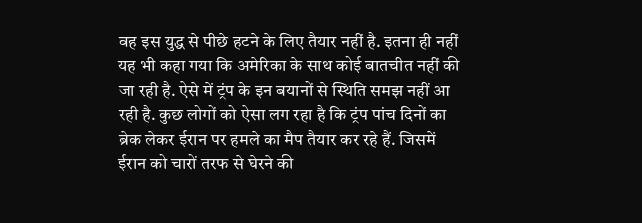वह इस युद्ध से पीछे हटने के लिए तैयार नहीं है. इतना ही नहीं यह भी कहा गया कि अमेरिका के साथ कोई बातचीत नहीं की जा रही है. ऐसे में ट्रंप के इन बयानों से स्थिति समझ नहीं आ रही है. कुछ लोगों को ऐसा लग रहा है कि ट्रंप पांच दिनों का ब्रेक लेकर ईरान पर हमले का मैप तैयार कर रहे हैं. जिसमें ईरान को चारों तरफ से घेरने की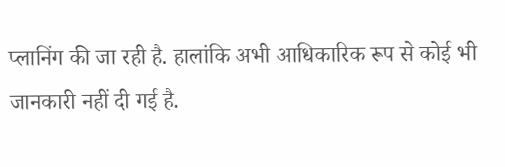प्लानिंग की जा रही है. हालांकि अभी आधिकारिक रूप से कोई भी जानकारी नहीं दी गई है.